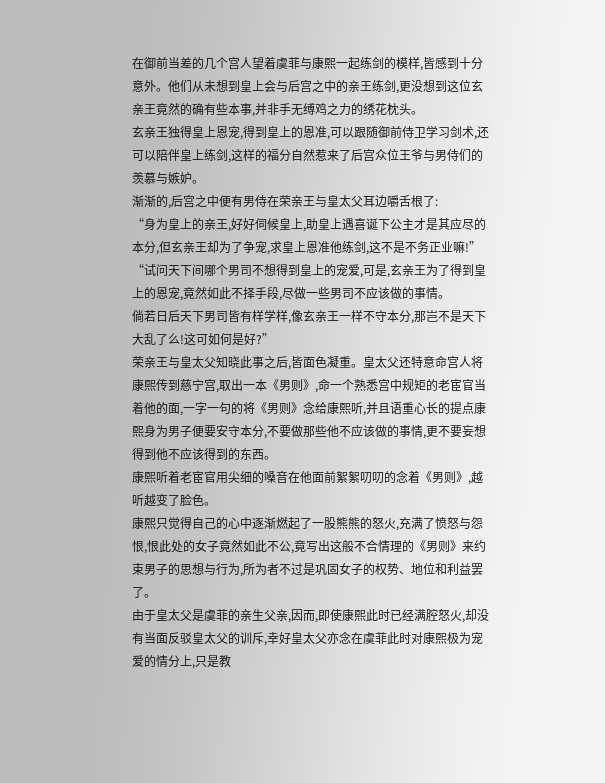在御前当差的几个宫人望着虞菲与康熙一起练剑的模样,皆感到十分意外。他们从未想到皇上会与后宫之中的亲王练剑,更没想到这位玄亲王竟然的确有些本事,并非手无缚鸡之力的绣花枕头。
玄亲王独得皇上恩宠,得到皇上的恩准,可以跟随御前侍卫学习剑术,还可以陪伴皇上练剑,这样的福分自然惹来了后宫众位王爷与男侍们的羡慕与嫉妒。
渐渐的,后宫之中便有男侍在荣亲王与皇太父耳边嚼舌根了:
“身为皇上的亲王,好好伺候皇上,助皇上遇喜诞下公主才是其应尽的本分,但玄亲王却为了争宠,求皇上恩准他练剑,这不是不务正业嘛!”
“试问天下间哪个男司不想得到皇上的宠爱,可是,玄亲王为了得到皇上的恩宠,竟然如此不择手段,尽做一些男司不应该做的事情。
倘若日后天下男司皆有样学样,像玄亲王一样不守本分,那岂不是天下大乱了么!这可如何是好?”
荣亲王与皇太父知晓此事之后,皆面色凝重。皇太父还特意命宫人将康熙传到慈宁宫,取出一本《男则》,命一个熟悉宫中规矩的老宦官当着他的面,一字一句的将《男则》念给康熙听,并且语重心长的提点康熙身为男子便要安守本分,不要做那些他不应该做的事情,更不要妄想得到他不应该得到的东西。
康熙听着老宦官用尖细的嗓音在他面前絮絮叨叨的念着《男则》,越听越变了脸色。
康熙只觉得自己的心中逐渐燃起了一股熊熊的怒火,充满了愤怒与怨恨,恨此处的女子竟然如此不公,竟写出这般不合情理的《男则》来约束男子的思想与行为,所为者不过是巩固女子的权势、地位和利益罢了。
由于皇太父是虞菲的亲生父亲,因而,即使康熙此时已经满腔怒火,却没有当面反驳皇太父的训斥,幸好皇太父亦念在虞菲此时对康熙极为宠爱的情分上,只是教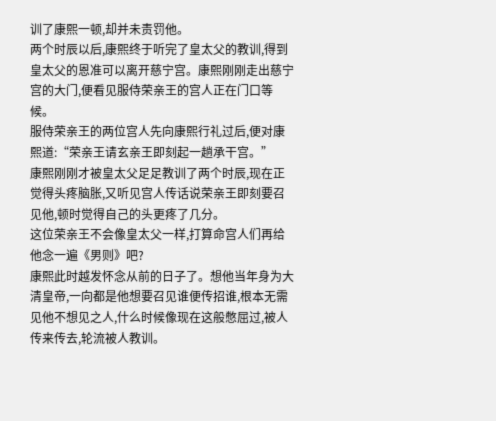训了康熙一顿,却并未责罚他。
两个时辰以后,康熙终于听完了皇太父的教训,得到皇太父的恩准可以离开慈宁宫。康熙刚刚走出慈宁宫的大门,便看见服侍荣亲王的宫人正在门口等候。
服侍荣亲王的两位宫人先向康熙行礼过后,便对康熙道:“荣亲王请玄亲王即刻起一趟承干宫。”
康熙刚刚才被皇太父足足教训了两个时辰,现在正觉得头疼脑胀,又听见宫人传话说荣亲王即刻要召见他,顿时觉得自己的头更疼了几分。
这位荣亲王不会像皇太父一样,打算命宫人们再给他念一遍《男则》吧?
康熙此时越发怀念从前的日子了。想他当年身为大清皇帝,一向都是他想要召见谁便传招谁,根本无需见他不想见之人,什么时候像现在这般憋屈过,被人传来传去,轮流被人教训。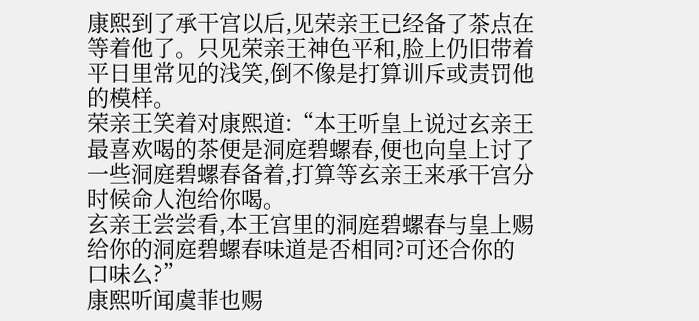康熙到了承干宫以后,见荣亲王已经备了茶点在等着他了。只见荣亲王神色平和,脸上仍旧带着平日里常见的浅笑,倒不像是打算训斥或责罚他的模样。
荣亲王笑着对康熙道:“本王听皇上说过玄亲王最喜欢喝的茶便是洞庭碧螺春,便也向皇上讨了一些洞庭碧螺春备着,打算等玄亲王来承干宫分时候命人泡给你喝。
玄亲王尝尝看,本王宫里的洞庭碧螺春与皇上赐给你的洞庭碧螺春味道是否相同?可还合你的口味么?”
康熙听闻虞菲也赐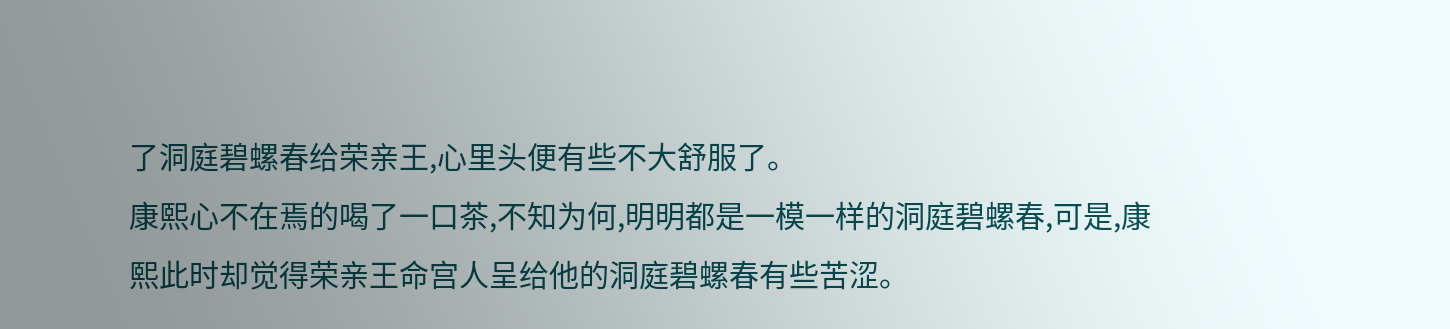了洞庭碧螺春给荣亲王,心里头便有些不大舒服了。
康熙心不在焉的喝了一口茶,不知为何,明明都是一模一样的洞庭碧螺春,可是,康熙此时却觉得荣亲王命宫人呈给他的洞庭碧螺春有些苦涩。